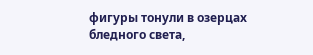фигуры тонули в озерцах бледного света,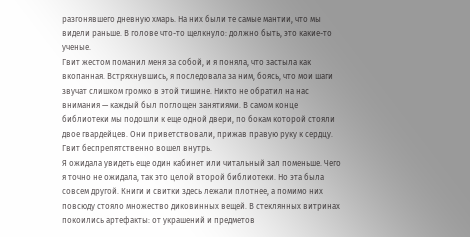разгонявшего дневную хмарь. На них были те самые мантии, что мы видели раньше. В голове что-то щелкнуло: должно быть, это какие-то ученые.
Гвит жестом поманил меня за собой, и я поняла, что застыла как вкопанная. Встряхнувшись, я последовала за ним, боясь, что мои шаги звучат слишком громко в этой тишине. Никто не обратил на нас внимания — каждый был поглощен занятиями. В самом конце библиотеки мы подошли к еще одной двери, по бокам которой стояли двое гвардейцев. Они приветствовали, прижав правую руку к сердцу. Гвит беспрепятственно вошел внутрь.
Я ожидала увидеть еще один кабинет или читальный зал поменьше. Чего я точно не ожидала, так это целой второй библиотеки. Но эта была совсем другой. Книги и свитки здесь лежали плотнее, а помимо них повсюду стояло множество диковинных вещей. В стеклянных витринах покоились артефакты: от украшений и предметов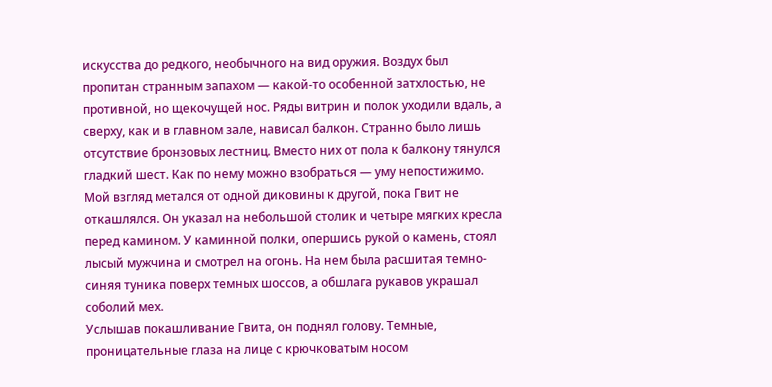искусства до редкого, необычного на вид оружия. Воздух был пропитан странным запахом — какой-то особенной затхлостью, не противной, но щекочущей нос. Ряды витрин и полок уходили вдаль, а сверху, как и в главном зале, нависал балкон. Странно было лишь отсутствие бронзовых лестниц. Вместо них от пола к балкону тянулся гладкий шест. Как по нему можно взобраться — уму непостижимо.
Мой взгляд метался от одной диковины к другой, пока Гвит не откашлялся. Он указал на небольшой столик и четыре мягких кресла перед камином. У каминной полки, опершись рукой о камень, стоял лысый мужчина и смотрел на огонь. На нем была расшитая темно-синяя туника поверх темных шоссов, а обшлага рукавов украшал соболий мех.
Услышав покашливание Гвита, он поднял голову. Темные, проницательные глаза на лице с крючковатым носом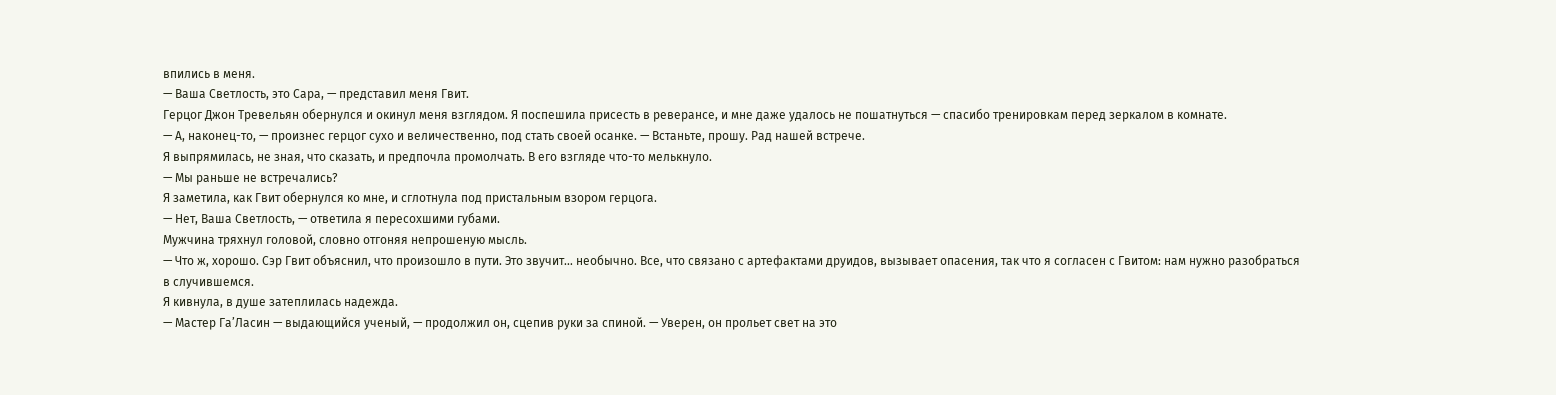впились в меня.
— Ваша Светлость, это Сара, — представил меня Гвит.
Герцог Джон Тревельян обернулся и окинул меня взглядом. Я поспешила присесть в реверансе, и мне даже удалось не пошатнуться — спасибо тренировкам перед зеркалом в комнате.
— А, наконец-то, — произнес герцог сухо и величественно, под стать своей осанке. — Встаньте, прошу. Рад нашей встрече.
Я выпрямилась, не зная, что сказать, и предпочла промолчать. В его взгляде что-то мелькнуло.
— Мы раньше не встречались?
Я заметила, как Гвит обернулся ко мне, и сглотнула под пристальным взором герцога.
— Нет, Ваша Светлость, — ответила я пересохшими губами.
Мужчина тряхнул головой, словно отгоняя непрошеную мысль.
— Что ж, хорошо. Сэр Гвит объяснил, что произошло в пути. Это звучит… необычно. Все, что связано с артефактами друидов, вызывает опасения, так что я согласен с Гвитом: нам нужно разобраться в случившемся.
Я кивнула, в душе затеплилась надежда.
— Мастер Га’Ласин — выдающийся ученый, — продолжил он, сцепив руки за спиной. — Уверен, он прольет свет на это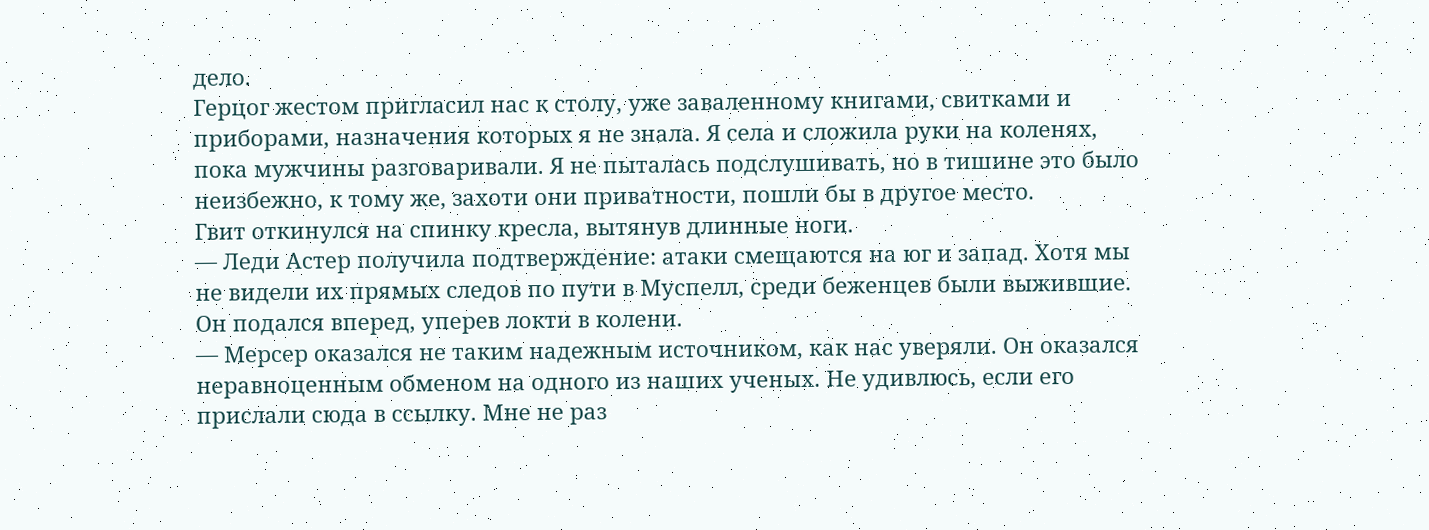дело.
Герцог жестом пригласил нас к столу, уже заваленному книгами, свитками и приборами, назначения которых я не знала. Я села и сложила руки на коленях, пока мужчины разговаривали. Я не пыталась подслушивать, но в тишине это было неизбежно, к тому же, захоти они приватности, пошли бы в другое место.
Гвит откинулся на спинку кресла, вытянув длинные ноги.
— Леди Астер получила подтверждение: атаки смещаются на юг и запад. Хотя мы не видели их прямых следов по пути в Муспелл, среди беженцев были выжившие.
Он подался вперед, уперев локти в колени.
— Мерсер оказался не таким надежным источником, как нас уверяли. Он оказался неравноценным обменом на одного из наших ученых. Не удивлюсь, если его прислали сюда в ссылку. Мне не раз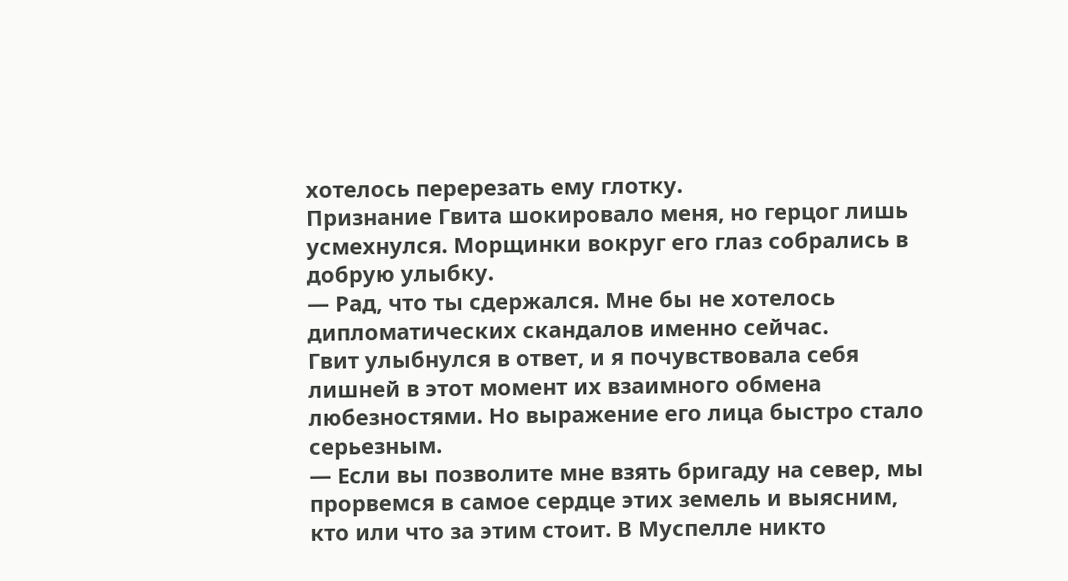хотелось перерезать ему глотку.
Признание Гвита шокировало меня, но герцог лишь усмехнулся. Морщинки вокруг его глаз собрались в добрую улыбку.
— Рад, что ты сдержался. Мне бы не хотелось дипломатических скандалов именно сейчас.
Гвит улыбнулся в ответ, и я почувствовала себя лишней в этот момент их взаимного обмена любезностями. Но выражение его лица быстро стало серьезным.
— Если вы позволите мне взять бригаду на север, мы прорвемся в самое сердце этих земель и выясним, кто или что за этим стоит. В Муспелле никто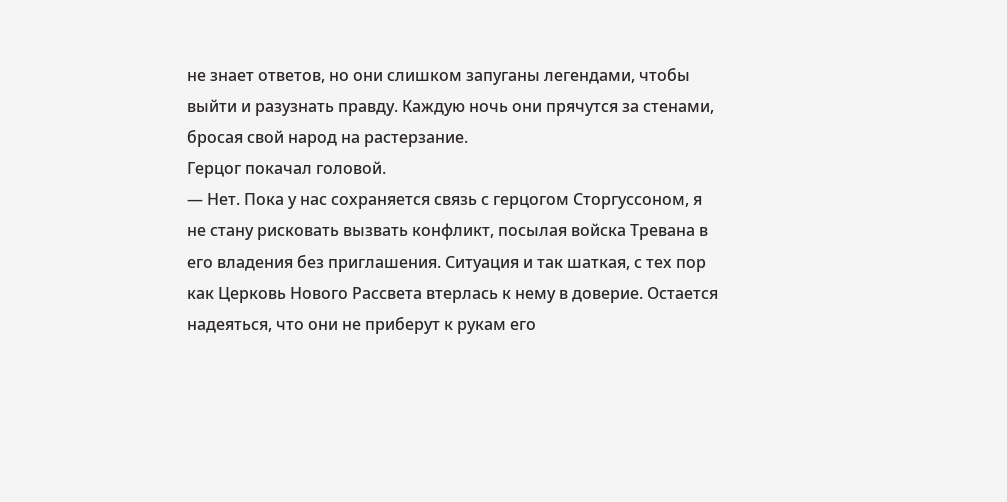не знает ответов, но они слишком запуганы легендами, чтобы выйти и разузнать правду. Каждую ночь они прячутся за стенами, бросая свой народ на растерзание.
Герцог покачал головой.
— Нет. Пока у нас сохраняется связь с герцогом Сторгуссоном, я не стану рисковать вызвать конфликт, посылая войска Тревана в его владения без приглашения. Ситуация и так шаткая, с тех пор как Церковь Нового Рассвета втерлась к нему в доверие. Остается надеяться, что они не приберут к рукам его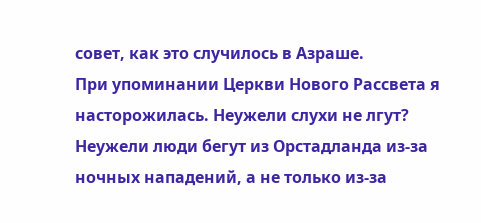совет, как это случилось в Азраше.
При упоминании Церкви Нового Рассвета я насторожилась. Неужели слухи не лгут? Неужели люди бегут из Орстадланда из-за ночных нападений, а не только из-за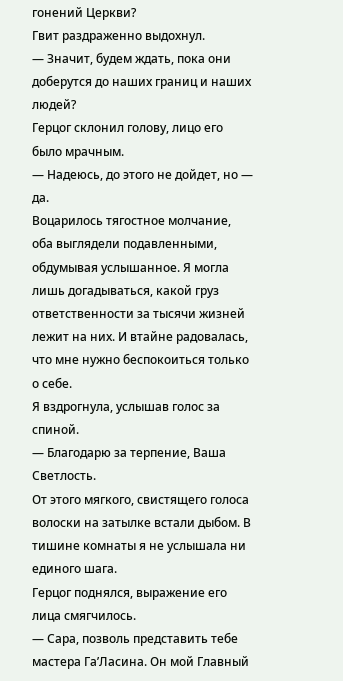гонений Церкви?
Гвит раздраженно выдохнул.
— Значит, будем ждать, пока они доберутся до наших границ и наших людей?
Герцог склонил голову, лицо его было мрачным.
— Надеюсь, до этого не дойдет, но — да.
Воцарилось тягостное молчание, оба выглядели подавленными, обдумывая услышанное. Я могла лишь догадываться, какой груз ответственности за тысячи жизней лежит на них. И втайне радовалась, что мне нужно беспокоиться только о себе.
Я вздрогнула, услышав голос за спиной.
— Благодарю за терпение, Ваша Светлость.
От этого мягкого, свистящего голоса волоски на затылке встали дыбом. В тишине комнаты я не услышала ни единого шага.
Герцог поднялся, выражение его лица смягчилось.
— Сара, позволь представить тебе мастера Га’Ласина. Он мой Главный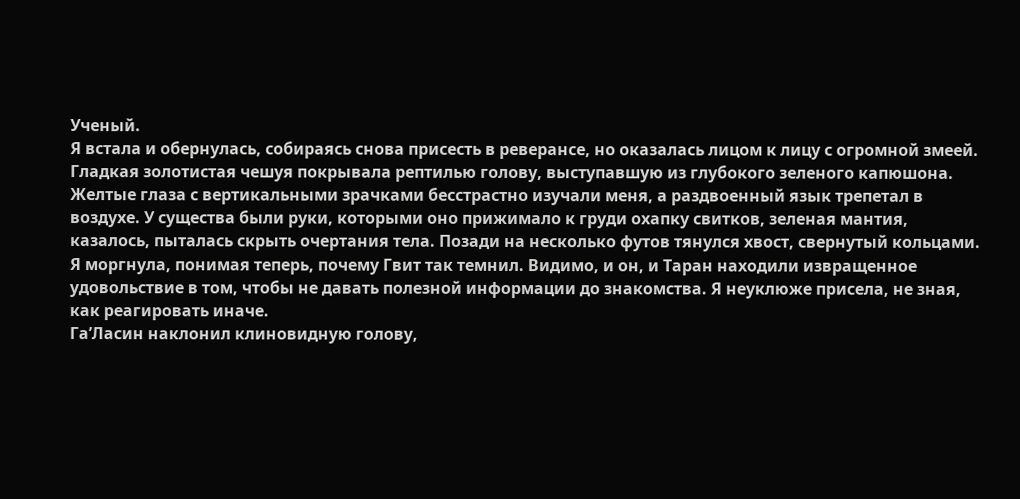Ученый.
Я встала и обернулась, собираясь снова присесть в реверансе, но оказалась лицом к лицу с огромной змеей. Гладкая золотистая чешуя покрывала рептилью голову, выступавшую из глубокого зеленого капюшона. Желтые глаза с вертикальными зрачками бесстрастно изучали меня, а раздвоенный язык трепетал в воздухе. У существа были руки, которыми оно прижимало к груди охапку свитков, зеленая мантия, казалось, пыталась скрыть очертания тела. Позади на несколько футов тянулся хвост, свернутый кольцами.
Я моргнула, понимая теперь, почему Гвит так темнил. Видимо, и он, и Таран находили извращенное удовольствие в том, чтобы не давать полезной информации до знакомства. Я неуклюже присела, не зная, как реагировать иначе.
Га’Ласин наклонил клиновидную голову,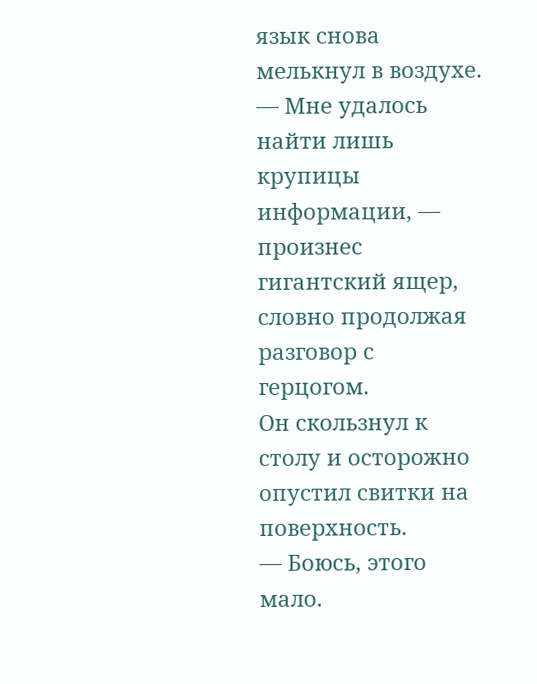язык снова мелькнул в воздухе.
— Мне удалось найти лишь крупицы информации, — произнес гигантский ящер, словно продолжая разговор с герцогом.
Он скользнул к столу и осторожно опустил свитки на поверхность.
— Боюсь, этого мало.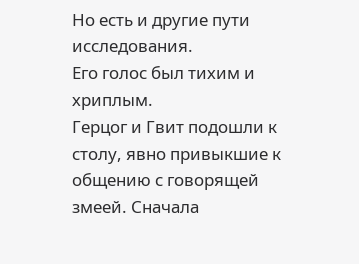Но есть и другие пути исследования.
Его голос был тихим и хриплым.
Герцог и Гвит подошли к столу, явно привыкшие к общению с говорящей змеей. Сначала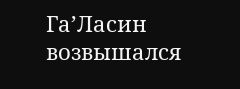Га’Ласин возвышался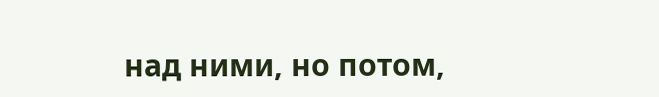над ними, но потом,